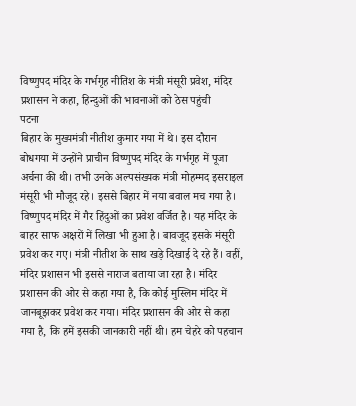विष्णुपद मंदिर के गर्भगृह नीतिश के मंत्री मंसूरी प्रवेश, मंदिर प्रशासन ने कहा, हिन्दुओं की भावनाओं को ठेस पहुंची
पटना
बिहार के मुख्यमंत्री नीतीश कुमार गया में थे। इस दौरान बोधगया में उन्होंने प्राचीन विष्णुपद मंदिर के गर्भगृह में पूजा अर्चना की थी। तभी उनके अल्पसंख्यक मंत्री मोहम्मद इसराइल मंसूरी भी मौजूद रहे। इससे बिहार में नया बवाल मच गया है। विष्णुपद मंदिर में गैर हिंदुओं का प्रवेश वर्जित है। यह मंदिर के बाहर साफ अक्षरों में लिखा भी हुआ है। बावजूद इसके मंसूरी प्रवेश कर गए। मंत्री नीतीश के साथ खड़े दिखाई दे रहे हैं। वहीं, मंदिर प्रशासन भी इससे नाराज बताया जा रहा है। मंदिर प्रशासन की ओर से कहा गया है, कि कोई मुस्लिम मंदिर में जानबूझकर प्रवेश कर गया। मंदिर प्रशासन की ओर से कहा गया है, कि हमें इसकी जानकारी नहीं थी। हम चेहरे को पहचान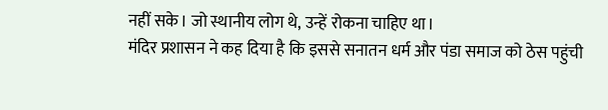नहीं सके। जो स्थानीय लोग थे, उन्हें रोकना चाहिए था।
मंदिर प्रशासन ने कह दिया है कि इससे सनातन धर्म और पंडा समाज को ठेस पहुंची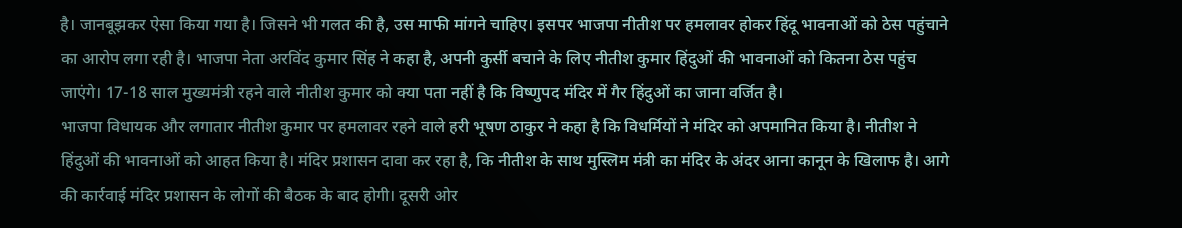है। जानबूझकर ऐसा किया गया है। जिसने भी गलत की है, उस माफी मांगने चाहिए। इसपर भाजपा नीतीश पर हमलावर होकर हिंदू भावनाओं को ठेस पहुंचाने का आरोप लगा रही है। भाजपा नेता अरविंद कुमार सिंह ने कहा है, अपनी कुर्सी बचाने के लिए नीतीश कुमार हिंदुओं की भावनाओं को कितना ठेस पहुंच जाएंगे। 17-18 साल मुख्यमंत्री रहने वाले नीतीश कुमार को क्या पता नहीं है कि विष्णुपद मंदिर में गैर हिंदुओं का जाना वर्जित है।
भाजपा विधायक और लगातार नीतीश कुमार पर हमलावर रहने वाले हरी भूषण ठाकुर ने कहा है कि विधर्मियों ने मंदिर को अपमानित किया है। नीतीश ने हिंदुओं की भावनाओं को आहत किया है। मंदिर प्रशासन दावा कर रहा है, कि नीतीश के साथ मुस्लिम मंत्री का मंदिर के अंदर आना कानून के खिलाफ है। आगे की कार्रवाई मंदिर प्रशासन के लोगों की बैठक के बाद होगी। दूसरी ओर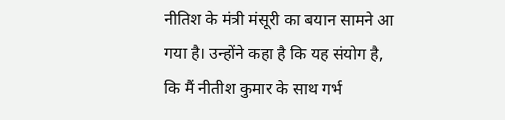नीतिश के मंत्री मंसूरी का बयान सामने आ गया है। उन्होंने कहा है कि यह संयोग है, कि मैं नीतीश कुमार के साथ गर्भ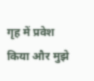गृह में प्रवेश किया और मुझे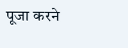पूजा करने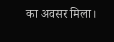का अवसर मिला।